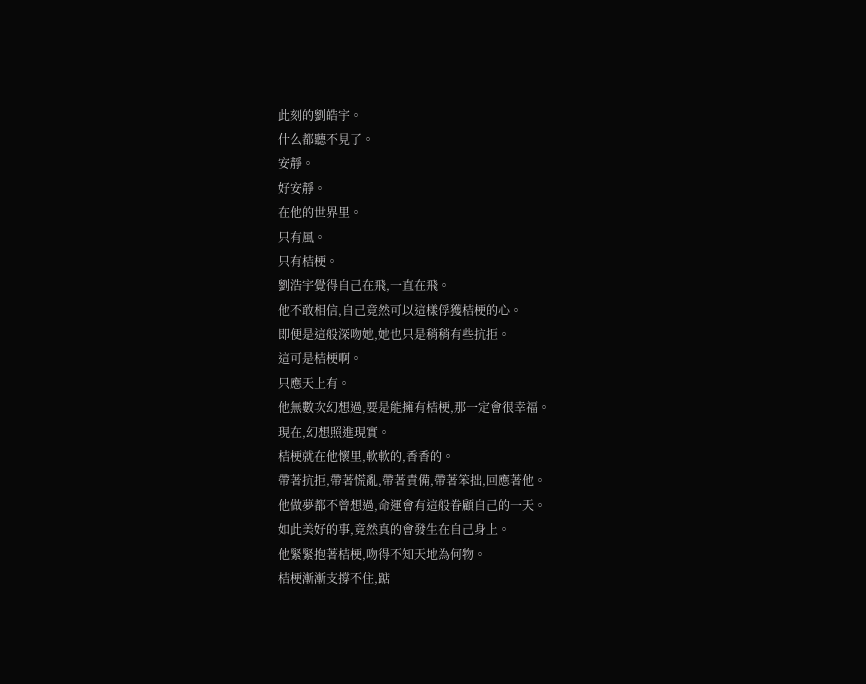此刻的劉皓宇。
什么都聽不見了。
安靜。
好安靜。
在他的世界里。
只有風。
只有桔梗。
劉浩宇覺得自己在飛,一直在飛。
他不敢相信,自己竟然可以這樣俘獲桔梗的心。
即便是這般深吻她,她也只是稍稍有些抗拒。
這可是桔梗啊。
只應天上有。
他無數次幻想過,要是能擁有桔梗,那一定會很幸福。
現在,幻想照進現實。
桔梗就在他懷里,軟軟的,香香的。
帶著抗拒,帶著慌亂,帶著責備,帶著笨拙,回應著他。
他做夢都不曾想過,命運會有這般眷顧自己的一天。
如此美好的事,竟然真的會發生在自己身上。
他緊緊抱著桔梗,吻得不知天地為何物。
桔梗漸漸支撐不住,踮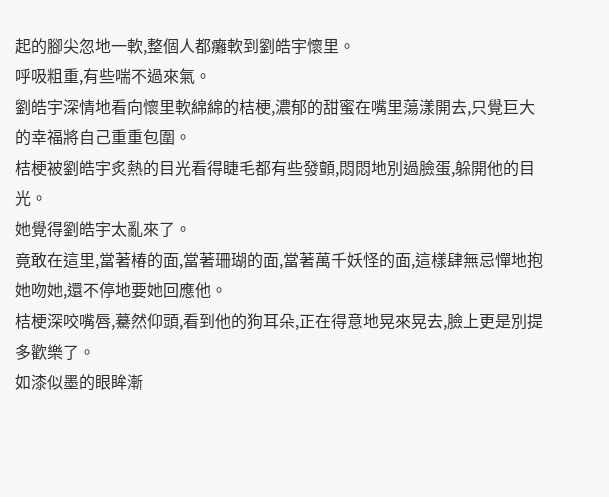起的腳尖忽地一軟,整個人都癱軟到劉皓宇懷里。
呼吸粗重,有些喘不過來氣。
劉皓宇深情地看向懷里軟綿綿的桔梗,濃郁的甜蜜在嘴里蕩漾開去,只覺巨大的幸福將自己重重包圍。
桔梗被劉皓宇炙熱的目光看得睫毛都有些發顫,悶悶地別過臉蛋,躲開他的目光。
她覺得劉皓宇太亂來了。
竟敢在這里,當著椿的面,當著珊瑚的面,當著萬千妖怪的面,這樣肆無忌憚地抱她吻她,還不停地要她回應他。
桔梗深咬嘴唇,驀然仰頭,看到他的狗耳朵,正在得意地晃來晃去,臉上更是別提多歡樂了。
如漆似墨的眼眸漸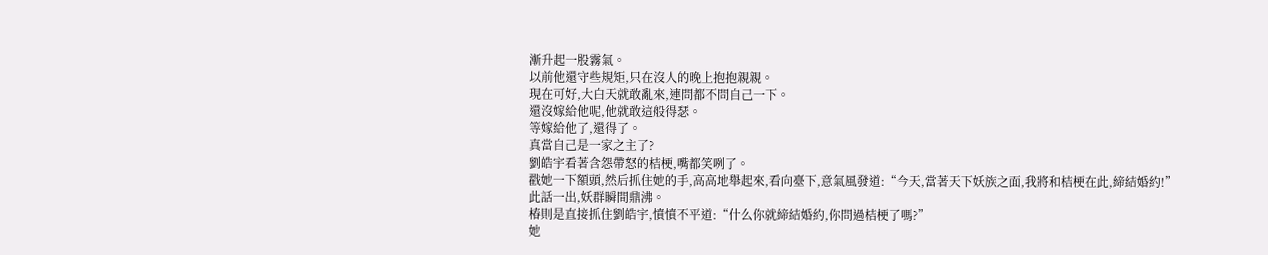漸升起一股霧氣。
以前他還守些規矩,只在沒人的晚上抱抱親親。
現在可好,大白天就敢亂來,連問都不問自己一下。
還沒嫁給他呢,他就敢這般得瑟。
等嫁給他了,還得了。
真當自己是一家之主了?
劉皓宇看著含怨帶怒的桔梗,嘴都笑咧了。
戳她一下額頭,然后抓住她的手,高高地舉起來,看向臺下,意氣風發道:“今天,當著天下妖族之面,我將和桔梗在此,締結婚約!”
此話一出,妖群瞬間鼎沸。
椿則是直接抓住劉皓宇,憤憤不平道:“什么你就締結婚約,你問過桔梗了嗎?”
她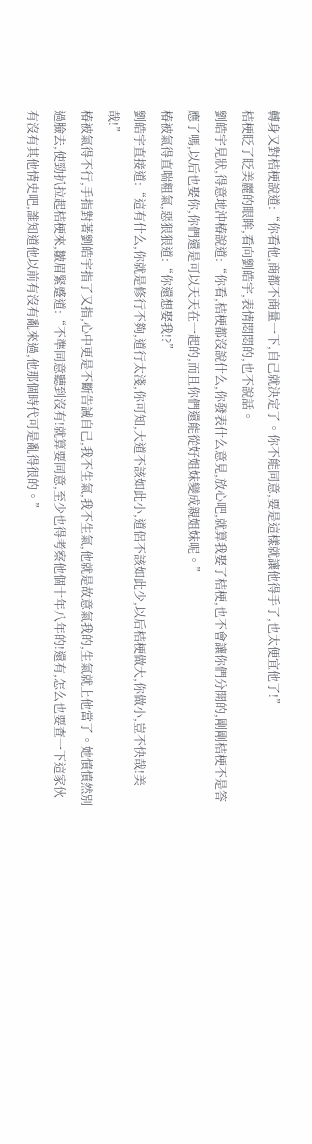轉身又對桔梗說道:“你看他,商都不商量一下,自己就決定了。你不能同意,要是這樣就讓他得手了,也太便宜他了!”
桔梗眨了眨美麗的眼眸,看向劉皓宇,表情悶悶的,也不說話。
劉皓宇見狀,得意地沖椿說道:“你看,桔梗都沒說什么,你發表什么意見,放心吧,就算我娶了桔梗,也不會讓你們分開的,剛剛桔梗不是答應了嗎,以后也娶你,你們還是可以天天在一起的,而且你們還能從好姐妹變成親姐妹呢。”
椿被氣得直喘粗氣,惡狠狠道:“你還想娶我!?”
劉皓宇直接道:“這有什么,你就是修行不夠,道行太淺,你可知,大道不該如此小,道侶不該如此少,以后桔梗做大,你做小,豈不快哉!美哉!”
椿被氣得不行,手指對著劉皓宇指了又指,心中更是不斷告誡自己,我不生氣,我不生氣,他就是故意氣我的,生氣就上他當了。她憤憤然別過臉去,使勁扒拉起桔梗來,皺眉緊蹙道:“不準同意聽到沒有!就算要同意,至少也得考察他個十年八年的!還有,怎么也要查一下這家伙有沒有其他情史吧,誰知道他以前有沒有亂來過,他那個時代可是亂得很的。”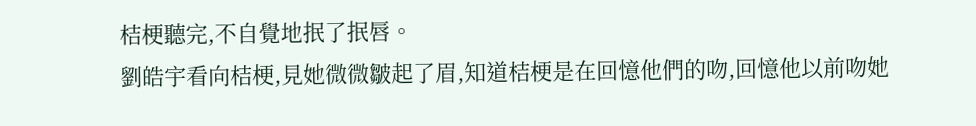桔梗聽完,不自覺地抿了抿唇。
劉皓宇看向桔梗,見她微微皺起了眉,知道桔梗是在回憶他們的吻,回憶他以前吻她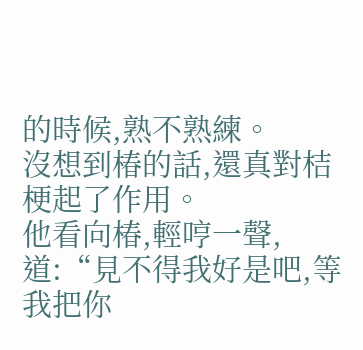的時候,熟不熟練。
沒想到椿的話,還真對桔梗起了作用。
他看向椿,輕哼一聲,道:“見不得我好是吧,等我把你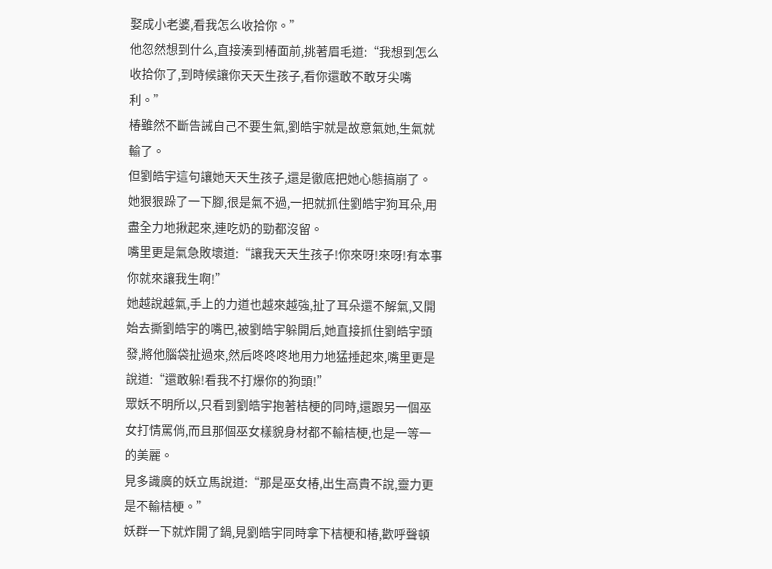娶成小老婆,看我怎么收拾你。”
他忽然想到什么,直接湊到椿面前,挑著眉毛道:“我想到怎么收拾你了,到時候讓你天天生孩子,看你還敢不敢牙尖嘴利。”
椿雖然不斷告誡自己不要生氣,劉皓宇就是故意氣她,生氣就輸了。
但劉皓宇這句讓她天天生孩子,還是徹底把她心態搞崩了。
她狠狠跺了一下腳,很是氣不過,一把就抓住劉皓宇狗耳朵,用盡全力地揪起來,連吃奶的勁都沒留。
嘴里更是氣急敗壞道:“讓我天天生孩子!你來呀!來呀!有本事你就來讓我生啊!”
她越說越氣,手上的力道也越來越強,扯了耳朵還不解氣,又開始去撕劉皓宇的嘴巴,被劉皓宇躲開后,她直接抓住劉皓宇頭發,將他腦袋扯過來,然后咚咚咚地用力地猛捶起來,嘴里更是說道:“還敢躲!看我不打爆你的狗頭!”
眾妖不明所以,只看到劉皓宇抱著桔梗的同時,還跟另一個巫女打情罵俏,而且那個巫女樣貌身材都不輸桔梗,也是一等一的美麗。
見多識廣的妖立馬說道:“那是巫女椿,出生高貴不說,靈力更是不輸桔梗。”
妖群一下就炸開了鍋,見劉皓宇同時拿下桔梗和椿,歡呼聲頓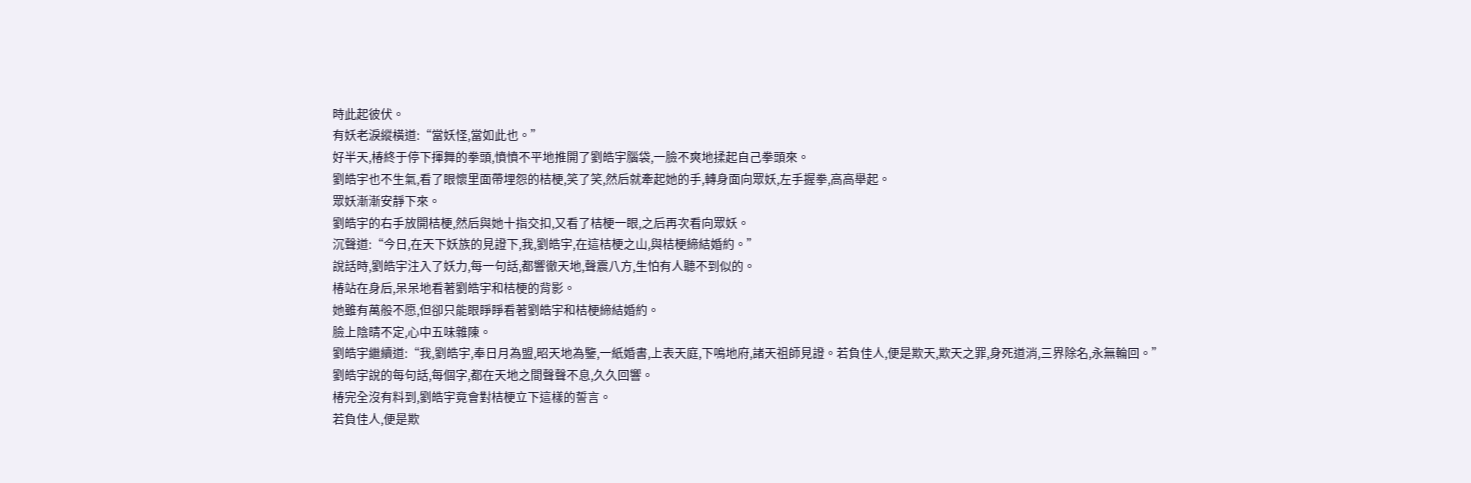時此起彼伏。
有妖老淚縱橫道:“當妖怪,當如此也。”
好半天,椿終于停下揮舞的拳頭,憤憤不平地推開了劉皓宇腦袋,一臉不爽地揉起自己拳頭來。
劉皓宇也不生氣,看了眼懷里面帶埋怨的桔梗,笑了笑,然后就牽起她的手,轉身面向眾妖,左手握拳,高高舉起。
眾妖漸漸安靜下來。
劉皓宇的右手放開桔梗,然后與她十指交扣,又看了桔梗一眼,之后再次看向眾妖。
沉聲道:“今日,在天下妖族的見證下,我,劉皓宇,在這桔梗之山,與桔梗締結婚約。”
說話時,劉皓宇注入了妖力,每一句話,都響徹天地,聲震八方,生怕有人聽不到似的。
椿站在身后,呆呆地看著劉皓宇和桔梗的背影。
她雖有萬般不愿,但卻只能眼睜睜看著劉皓宇和桔梗締結婚約。
臉上陰晴不定,心中五味雜陳。
劉皓宇繼續道:“我,劉皓宇,奉日月為盟,昭天地為鑒,一紙婚書,上表天庭,下鳴地府,諸天祖師見證。若負佳人,便是欺天,欺天之罪,身死道消,三界除名,永無輪回。”
劉皓宇說的每句話,每個字,都在天地之間聲聲不息,久久回響。
椿完全沒有料到,劉皓宇竟會對桔梗立下這樣的誓言。
若負佳人,便是欺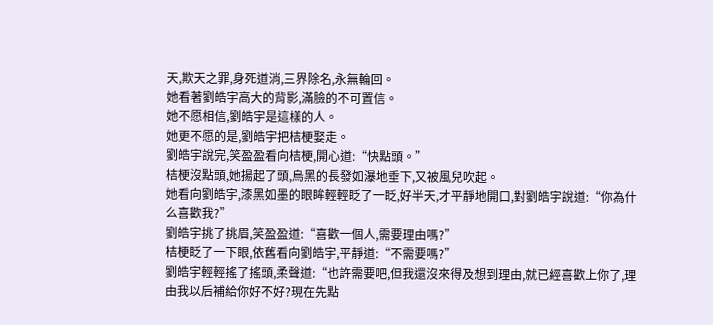天,欺天之罪,身死道消,三界除名,永無輪回。
她看著劉皓宇高大的背影,滿臉的不可置信。
她不愿相信,劉皓宇是這樣的人。
她更不愿的是,劉皓宇把桔梗娶走。
劉皓宇說完,笑盈盈看向桔梗,開心道:“快點頭。”
桔梗沒點頭,她揚起了頭,烏黑的長發如瀑地垂下,又被風兒吹起。
她看向劉皓宇,漆黑如墨的眼眸輕輕眨了一眨,好半天,才平靜地開口,對劉皓宇說道:“你為什么喜歡我?”
劉皓宇挑了挑眉,笑盈盈道:“喜歡一個人,需要理由嗎?”
桔梗眨了一下眼,依舊看向劉皓宇,平靜道:“不需要嗎?”
劉皓宇輕輕搖了搖頭,柔聲道:“也許需要吧,但我還沒來得及想到理由,就已經喜歡上你了,理由我以后補給你好不好?現在先點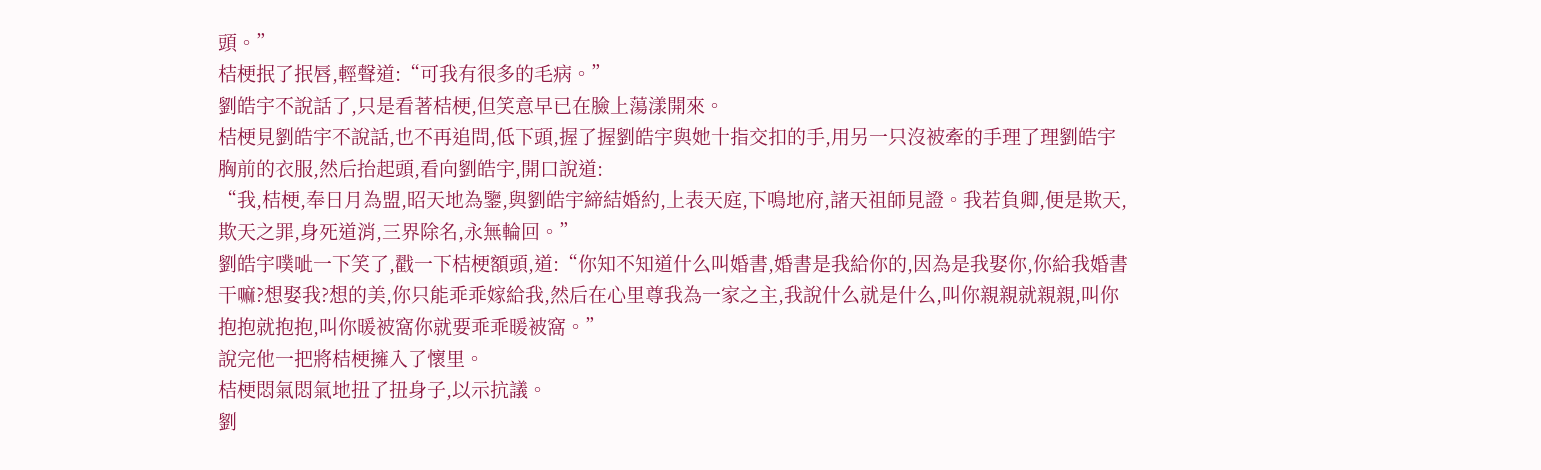頭。”
桔梗抿了抿唇,輕聲道:“可我有很多的毛病。”
劉皓宇不說話了,只是看著桔梗,但笑意早已在臉上蕩漾開來。
桔梗見劉皓宇不說話,也不再追問,低下頭,握了握劉皓宇與她十指交扣的手,用另一只沒被牽的手理了理劉皓宇胸前的衣服,然后抬起頭,看向劉皓宇,開口說道:
“我,桔梗,奉日月為盟,昭天地為鑒,與劉皓宇締結婚約,上表天庭,下鳴地府,諸天祖師見證。我若負卿,便是欺天,欺天之罪,身死道消,三界除名,永無輪回。”
劉皓宇噗呲一下笑了,戳一下桔梗額頭,道:“你知不知道什么叫婚書,婚書是我給你的,因為是我娶你,你給我婚書干嘛?想娶我?想的美,你只能乖乖嫁給我,然后在心里尊我為一家之主,我說什么就是什么,叫你親親就親親,叫你抱抱就抱抱,叫你暖被窩你就要乖乖暖被窩。”
說完他一把將桔梗擁入了懷里。
桔梗悶氣悶氣地扭了扭身子,以示抗議。
劉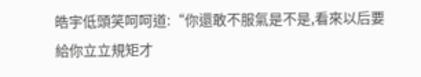皓宇低頭笑呵呵道:“你還敢不服氣是不是,看來以后要給你立立規矩才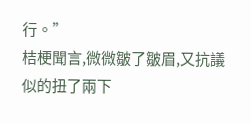行。”
桔梗聞言,微微皺了皺眉,又抗議似的扭了兩下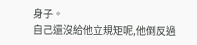身子。
自己還沒給他立規矩呢,他倒反過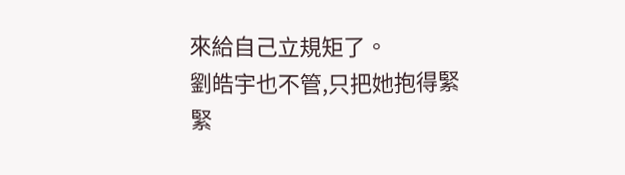來給自己立規矩了。
劉皓宇也不管,只把她抱得緊緊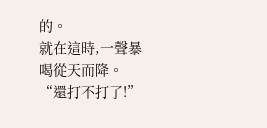的。
就在這時,一聲暴喝從天而降。
“還打不打了!”